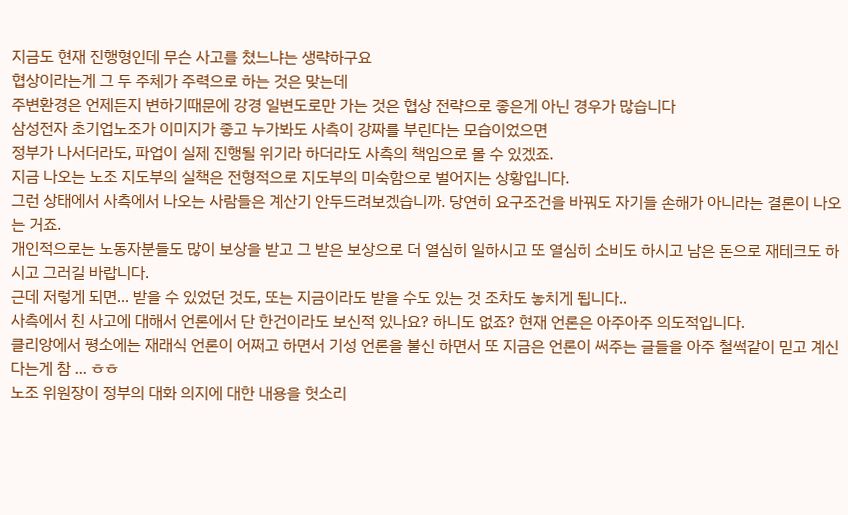지금도 현재 진행형인데 무슨 사고를 쳤느냐는 생략하구요
협상이라는게 그 두 주체가 주력으로 하는 것은 맞는데
주변환경은 언제든지 변하기때문에 강경 일변도로만 가는 것은 협상 전략으로 좋은게 아닌 경우가 많습니다
삼성전자 초기업노조가 이미지가 좋고 누가봐도 사측이 강짜를 부린다는 모습이었으면
정부가 나서더라도, 파업이 실제 진행될 위기라 하더라도 사측의 책임으로 몰 수 있겠죠.
지금 나오는 노조 지도부의 실책은 전형적으로 지도부의 미숙함으로 벌어지는 상황입니다.
그런 상태에서 사측에서 나오는 사람들은 계산기 안두드려보겠습니까. 당연히 요구조건을 바꿔도 자기들 손해가 아니라는 결론이 나오는 거죠.
개인적으로는 노동자분들도 많이 보상을 받고 그 받은 보상으로 더 열심히 일하시고 또 열심히 소비도 하시고 남은 돈으로 재테크도 하시고 그러길 바랍니다.
근데 저렇게 되면... 받을 수 있었던 것도, 또는 지금이라도 받을 수도 있는 것 조차도 놓치게 됩니다..
사측에서 친 사고에 대해서 언론에서 단 한건이라도 보신적 있나요? 하니도 없죠? 현재 언론은 아주아주 의도적입니다.
클리앙에서 평소에는 재래식 언론이 어쩌고 하면서 기성 언론을 불신 하면서 또 지금은 언론이 써주는 글들을 아주 철썩같이 믿고 계신다는게 참 ... ㅎㅎ
노조 위원장이 정부의 대화 의지에 대한 내용을 헛소리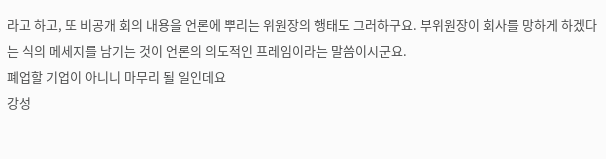라고 하고, 또 비공개 회의 내용을 언론에 뿌리는 위원장의 행태도 그러하구요. 부위원장이 회사를 망하게 하겠다는 식의 메세지를 남기는 것이 언론의 의도적인 프레임이라는 말씀이시군요.
폐업할 기업이 아니니 마무리 될 일인데요
강성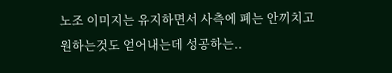노조 이미지는 유지하면서 사측에 폐는 안끼치고 원하는것도 얻어내는데 성공하는..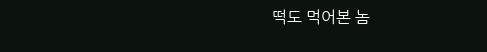떡도 먹어본 놈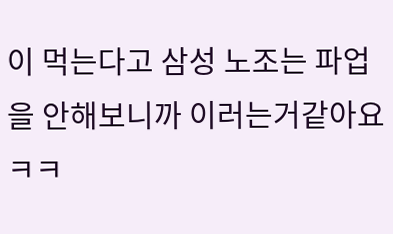이 먹는다고 삼성 노조는 파업을 안해보니까 이러는거같아요 ㅋㅋ